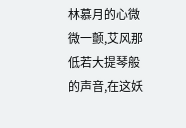林慕月的心微微一颤,艾风那低若大提琴般的声音,在这妖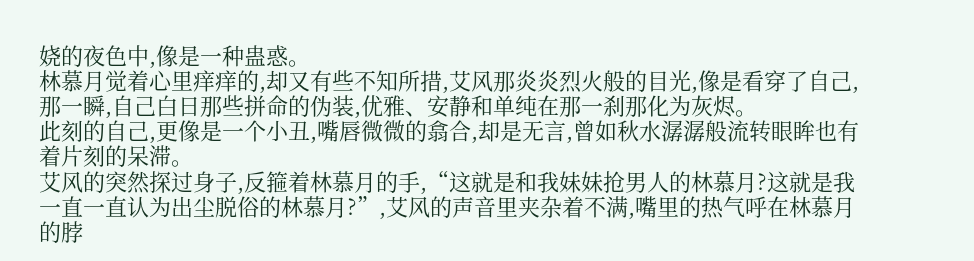娆的夜色中,像是一种蛊惑。
林慕月觉着心里痒痒的,却又有些不知所措,艾风那炎炎烈火般的目光,像是看穿了自己,那一瞬,自己白日那些拼命的伪装,优雅、安静和单纯在那一刹那化为灰烬。
此刻的自己,更像是一个小丑,嘴唇微微的翕合,却是无言,曾如秋水潺潺般流转眼眸也有着片刻的呆滞。
艾风的突然探过身子,反箍着林慕月的手,“这就是和我妹妹抢男人的林慕月?这就是我一直一直认为出尘脱俗的林慕月?”,艾风的声音里夹杂着不满,嘴里的热气呼在林慕月的脖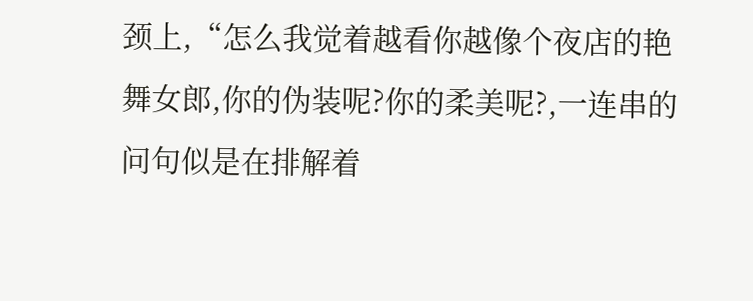颈上,“怎么我觉着越看你越像个夜店的艳舞女郎,你的伪装呢?你的柔美呢?,一连串的问句似是在排解着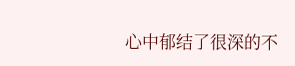心中郁结了很深的不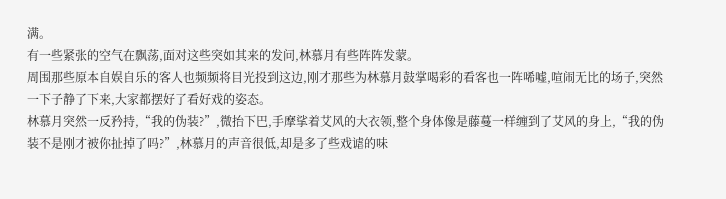满。
有一些紧张的空气在飘荡,面对这些突如其来的发问,林慕月有些阵阵发蒙。
周围那些原本自娱自乐的客人也频频将目光投到这边,刚才那些为林慕月鼓掌喝彩的看客也一阵唏嘘,喧闹无比的场子,突然一下子静了下来,大家都摆好了看好戏的姿态。
林慕月突然一反矜持,“我的伪装?”,微抬下巴,手摩挲着艾风的大衣领,整个身体像是藤蔓一样缠到了艾风的身上,“我的伪装不是刚才被你扯掉了吗?”,林慕月的声音很低,却是多了些戏谑的味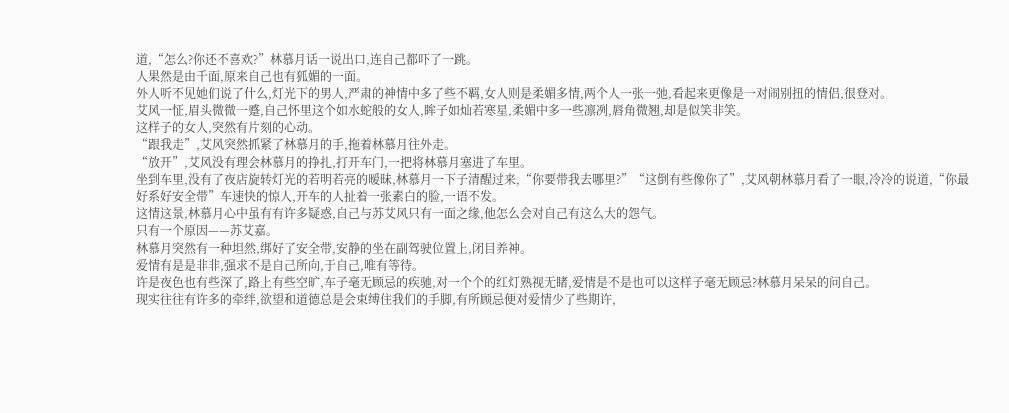道,“怎么?你还不喜欢?”林慕月话一说出口,连自己都吓了一跳。
人果然是由千面,原来自己也有狐媚的一面。
外人听不见她们说了什么,灯光下的男人,严肃的神情中多了些不羁,女人则是柔媚多情,两个人一张一弛,看起来更像是一对闹别扭的情侣,很登对。
艾风一怔,眉头微微一蹙,自己怀里这个如水蛇般的女人,眸子如灿若寒星,柔媚中多一些凛冽,唇角微翘,却是似笑非笑。
这样子的女人,突然有片刻的心动。
“跟我走”,艾风突然抓紧了林慕月的手,拖着林慕月往外走。
“放开”,艾风没有理会林慕月的挣扎,打开车门,一把将林慕月塞进了车里。
坐到车里,没有了夜店旋转灯光的若明若亮的暧昧,林慕月一下子清醒过来,“你要带我去哪里?”“这倒有些像你了”,艾风朝林慕月看了一眼,冷冷的说道,“你最好系好安全带”车速快的惊人,开车的人扯着一张素白的脸,一语不发。
这情这景,林慕月心中虽有有许多疑惑,自己与苏艾风只有一面之缘,他怎么会对自己有这么大的怨气。
只有一个原因——苏艾嘉。
林慕月突然有一种坦然,绑好了安全带,安静的坐在副驾驶位置上,闭目养神。
爱情有是是非非,强求不是自己所向,于自己,唯有等待。
许是夜色也有些深了,路上有些空旷,车子毫无顾忌的疾驰,对一个个的红灯熟视无睹,爱情是不是也可以这样子毫无顾忌?林慕月呆呆的问自己。
现实往往有许多的牵绊,欲望和道德总是会束缚住我们的手脚,有所顾忌便对爱情少了些期许,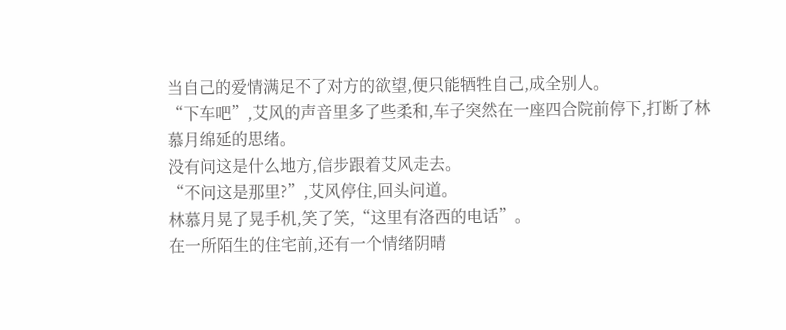当自己的爱情满足不了对方的欲望,便只能牺牲自己,成全别人。
“下车吧”,艾风的声音里多了些柔和,车子突然在一座四合院前停下,打断了林慕月绵延的思绪。
没有问这是什么地方,信步跟着艾风走去。
“不问这是那里?”,艾风停住,回头问道。
林慕月晃了晃手机,笑了笑,“这里有洛西的电话”。
在一所陌生的住宅前,还有一个情绪阴晴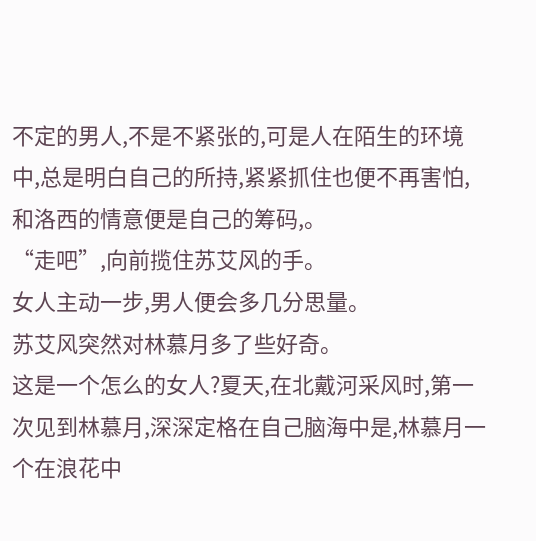不定的男人,不是不紧张的,可是人在陌生的环境中,总是明白自己的所持,紧紧抓住也便不再害怕,和洛西的情意便是自己的筹码,。
“走吧”,向前揽住苏艾风的手。
女人主动一步,男人便会多几分思量。
苏艾风突然对林慕月多了些好奇。
这是一个怎么的女人?夏天,在北戴河采风时,第一次见到林慕月,深深定格在自己脑海中是,林慕月一个在浪花中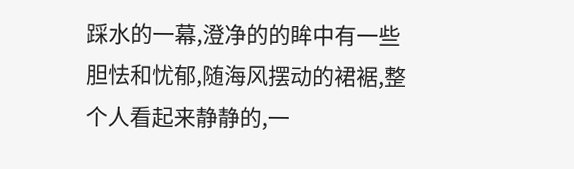踩水的一幕,澄净的的眸中有一些胆怯和忧郁,随海风摆动的裙裾,整个人看起来静静的,一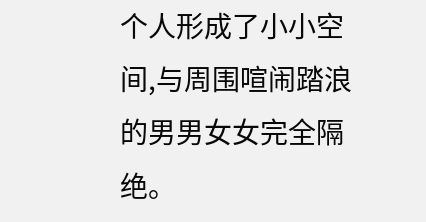个人形成了小小空间,与周围喧闹踏浪的男男女女完全隔绝。